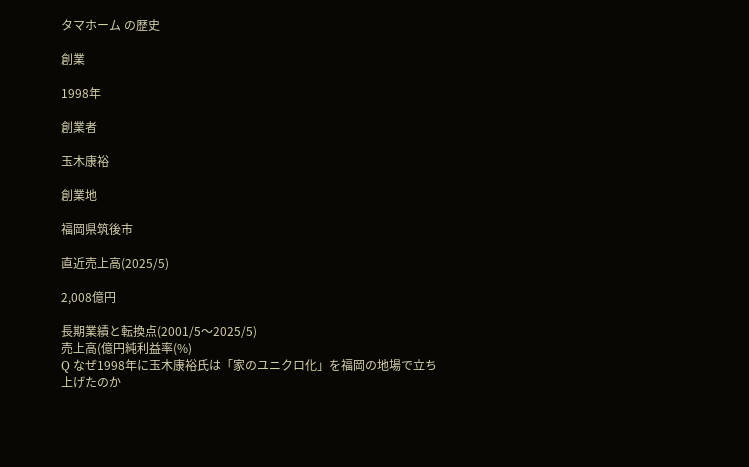タマホーム の歴史

創業

1998年

創業者

玉木康裕

創業地

福岡県筑後市

直近売上高(2025/5)

2,008億円

長期業績と転換点(2001/5〜2025/5)
売上高(億円純利益率(%)
Q なぜ1998年に玉木康裕氏は「家のユニクロ化」を福岡の地場で立ち上げたのか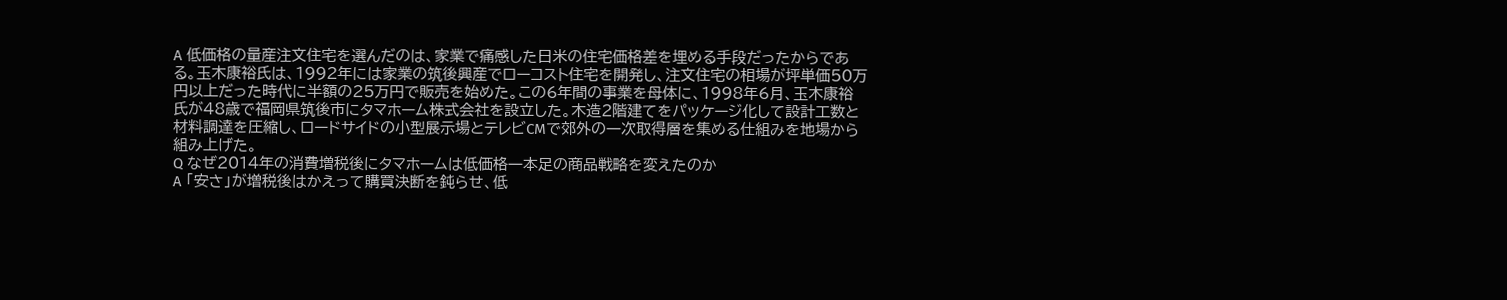A 低価格の量産注文住宅を選んだのは、家業で痛感した日米の住宅価格差を埋める手段だったからである。玉木康裕氏は、1992年には家業の筑後興産でローコスト住宅を開発し、注文住宅の相場が坪単価50万円以上だった時代に半額の25万円で販売を始めた。この6年間の事業を母体に、1998年6月、玉木康裕氏が48歳で福岡県筑後市にタマホーム株式会社を設立した。木造2階建てをパッケージ化して設計工数と材料調達を圧縮し、ロードサイドの小型展示場とテレビCMで郊外の一次取得層を集める仕組みを地場から組み上げた。
Q なぜ2014年の消費増税後にタマホームは低価格一本足の商品戦略を変えたのか
A 「安さ」が増税後はかえって購買決断を鈍らせ、低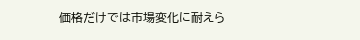価格だけでは市場変化に耐えら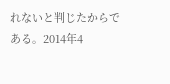れないと判じたからである。2014年4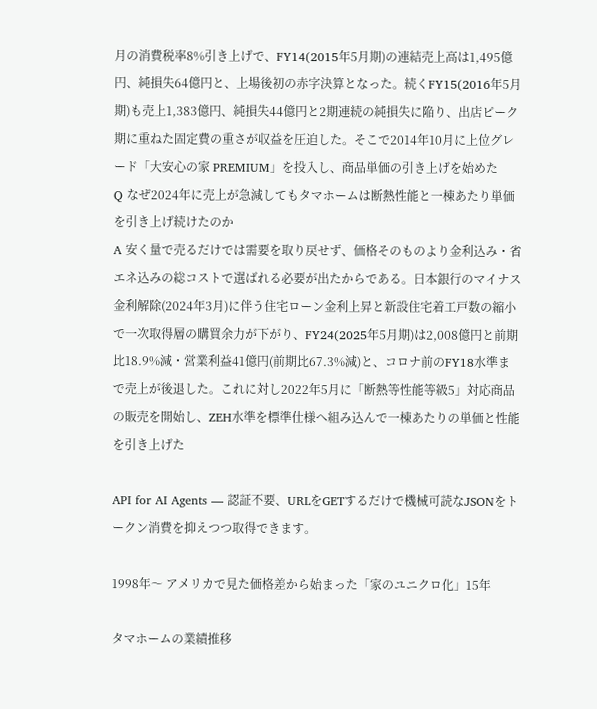月の消費税率8%引き上げで、FY14(2015年5月期)の連結売上高は1,495億円、純損失64億円と、上場後初の赤字決算となった。続くFY15(2016年5月期)も売上1,383億円、純損失44億円と2期連続の純損失に陥り、出店ピーク期に重ねた固定費の重さが収益を圧迫した。そこで2014年10月に上位グレード「大安心の家 PREMIUM」を投入し、商品単価の引き上げを始めた
Q なぜ2024年に売上が急減してもタマホームは断熱性能と一棟あたり単価を引き上げ続けたのか
A 安く量で売るだけでは需要を取り戻せず、価格そのものより金利込み・省エネ込みの総コストで選ばれる必要が出たからである。日本銀行のマイナス金利解除(2024年3月)に伴う住宅ローン金利上昇と新設住宅着工戸数の縮小で一次取得層の購買余力が下がり、FY24(2025年5月期)は2,008億円と前期比18.9%減・営業利益41億円(前期比67.3%減)と、コロナ前のFY18水準まで売上が後退した。これに対し2022年5月に「断熱等性能等級5」対応商品の販売を開始し、ZEH水準を標準仕様へ組み込んで一棟あたりの単価と性能を引き上げた

API for AI Agents — 認証不要、URLをGETするだけで機械可読なJSONをトークン消費を抑えつつ取得できます。

1998年〜 アメリカで見た価格差から始まった「家のユニクロ化」15年

タマホームの業績推移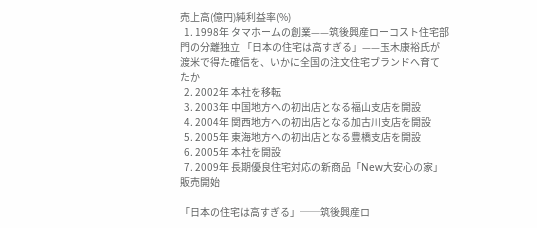売上高(億円)純利益率(%)
  1. 1998年 タマホームの創業——筑後興産ローコスト住宅部門の分離独立 「日本の住宅は高すぎる」——玉木康裕氏が渡米で得た確信を、いかに全国の注文住宅ブランドへ育てたか
  2. 2002年 本社を移転
  3. 2003年 中国地方への初出店となる福山支店を開設
  4. 2004年 関西地方への初出店となる加古川支店を開設
  5. 2005年 東海地方への初出店となる豊橋支店を開設
  6. 2005年 本社を開設
  7. 2009年 長期優良住宅対応の新商品「New大安心の家」販売開始

「日本の住宅は高すぎる」──筑後興産ロ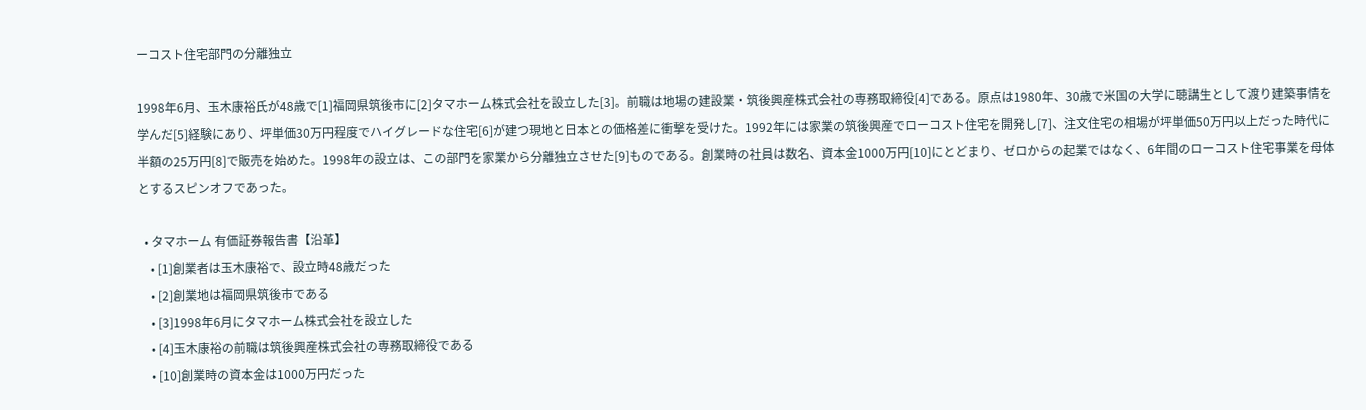ーコスト住宅部門の分離独立

1998年6月、玉木康裕氏が48歳で[1]福岡県筑後市に[2]タマホーム株式会社を設立した[3]。前職は地場の建設業・筑後興産株式会社の専務取締役[4]である。原点は1980年、30歳で米国の大学に聴講生として渡り建築事情を学んだ[5]経験にあり、坪単価30万円程度でハイグレードな住宅[6]が建つ現地と日本との価格差に衝撃を受けた。1992年には家業の筑後興産でローコスト住宅を開発し[7]、注文住宅の相場が坪単価50万円以上だった時代に半額の25万円[8]で販売を始めた。1998年の設立は、この部門を家業から分離独立させた[9]ものである。創業時の社員は数名、資本金1000万円[10]にとどまり、ゼロからの起業ではなく、6年間のローコスト住宅事業を母体とするスピンオフであった。

  • タマホーム 有価証券報告書【沿革】
    • [1]創業者は玉木康裕で、設立時48歳だった
    • [2]創業地は福岡県筑後市である
    • [3]1998年6月にタマホーム株式会社を設立した
    • [4]玉木康裕の前職は筑後興産株式会社の専務取締役である
    • [10]創業時の資本金は1000万円だった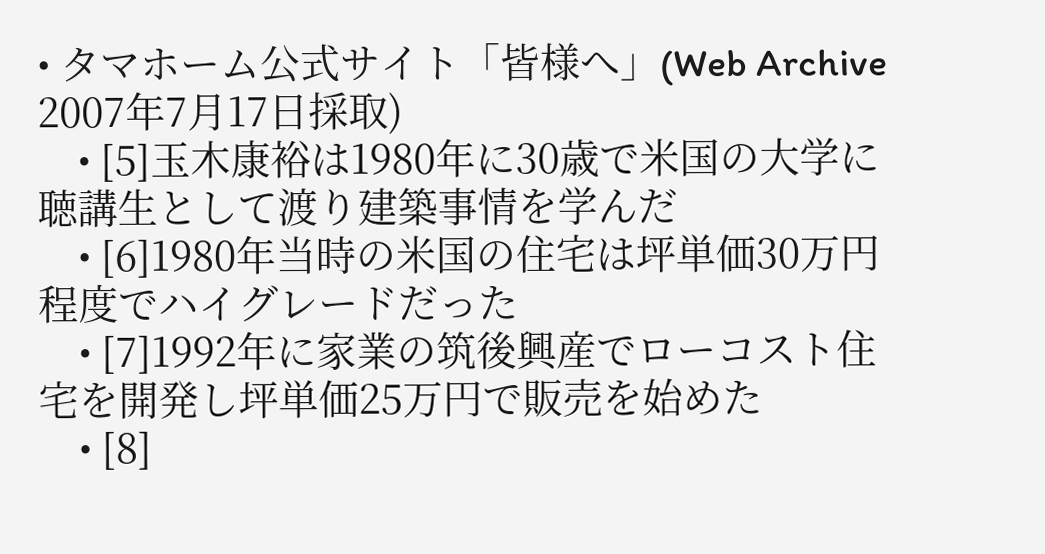• タマホーム公式サイト「皆様へ」(Web Archive 2007年7月17日採取)
    • [5]玉木康裕は1980年に30歳で米国の大学に聴講生として渡り建築事情を学んだ
    • [6]1980年当時の米国の住宅は坪単価30万円程度でハイグレードだった
    • [7]1992年に家業の筑後興産でローコスト住宅を開発し坪単価25万円で販売を始めた
    • [8]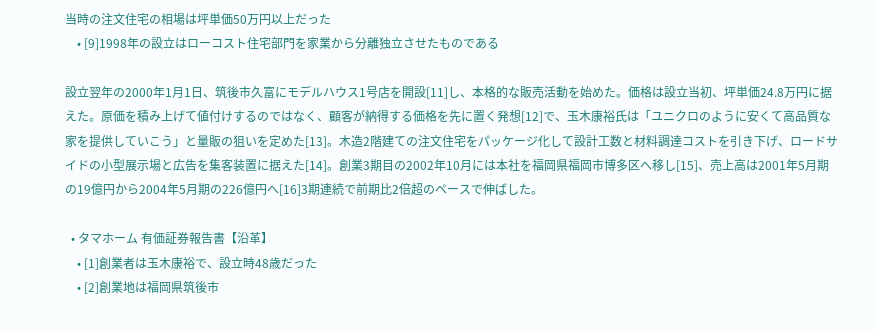当時の注文住宅の相場は坪単価50万円以上だった
    • [9]1998年の設立はローコスト住宅部門を家業から分離独立させたものである

設立翌年の2000年1月1日、筑後市久富にモデルハウス1号店を開設[11]し、本格的な販売活動を始めた。価格は設立当初、坪単価24.8万円に据えた。原価を積み上げて値付けするのではなく、顧客が納得する価格を先に置く発想[12]で、玉木康裕氏は「ユニクロのように安くて高品質な家を提供していこう」と量販の狙いを定めた[13]。木造2階建ての注文住宅をパッケージ化して設計工数と材料調達コストを引き下げ、ロードサイドの小型展示場と広告を集客装置に据えた[14]。創業3期目の2002年10月には本社を福岡県福岡市博多区へ移し[15]、売上高は2001年5月期の19億円から2004年5月期の226億円へ[16]3期連続で前期比2倍超のペースで伸ばした。

  • タマホーム 有価証券報告書【沿革】
    • [1]創業者は玉木康裕で、設立時48歳だった
    • [2]創業地は福岡県筑後市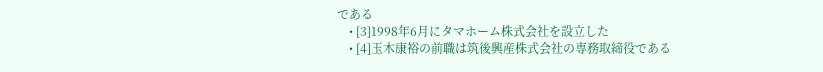である
    • [3]1998年6月にタマホーム株式会社を設立した
    • [4]玉木康裕の前職は筑後興産株式会社の専務取締役である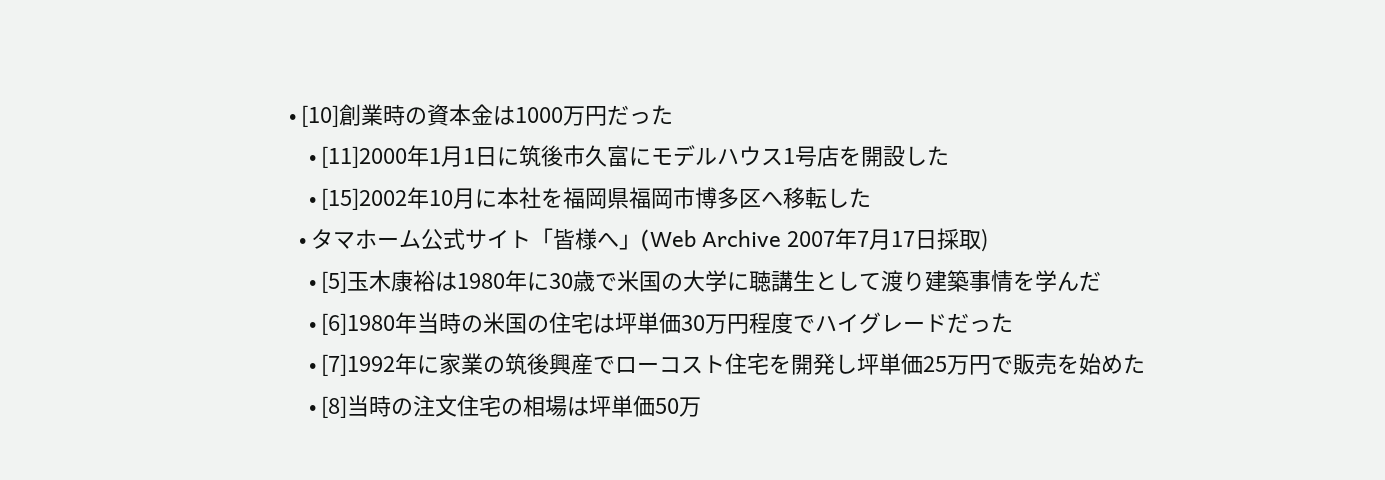• [10]創業時の資本金は1000万円だった
    • [11]2000年1月1日に筑後市久富にモデルハウス1号店を開設した
    • [15]2002年10月に本社を福岡県福岡市博多区へ移転した
  • タマホーム公式サイト「皆様へ」(Web Archive 2007年7月17日採取)
    • [5]玉木康裕は1980年に30歳で米国の大学に聴講生として渡り建築事情を学んだ
    • [6]1980年当時の米国の住宅は坪単価30万円程度でハイグレードだった
    • [7]1992年に家業の筑後興産でローコスト住宅を開発し坪単価25万円で販売を始めた
    • [8]当時の注文住宅の相場は坪単価50万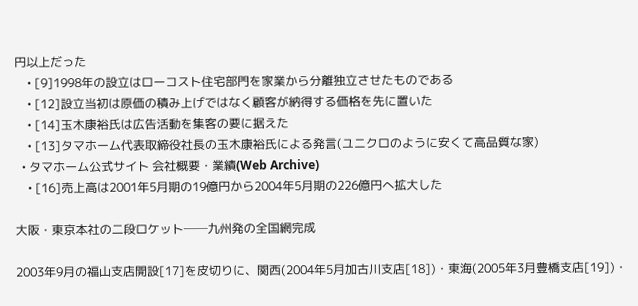円以上だった
    • [9]1998年の設立はローコスト住宅部門を家業から分離独立させたものである
    • [12]設立当初は原価の積み上げではなく顧客が納得する価格を先に置いた
    • [14]玉木康裕氏は広告活動を集客の要に据えた
    • [13]タマホーム代表取締役社長の玉木康裕氏による発言(ユニクロのように安くて高品質な家)
  • タマホーム公式サイト 会社概要・業績(Web Archive)
    • [16]売上高は2001年5月期の19億円から2004年5月期の226億円へ拡大した

大阪・東京本社の二段ロケット──九州発の全国網完成

2003年9月の福山支店開設[17]を皮切りに、関西(2004年5月加古川支店[18])・東海(2005年3月豊橋支店[19])・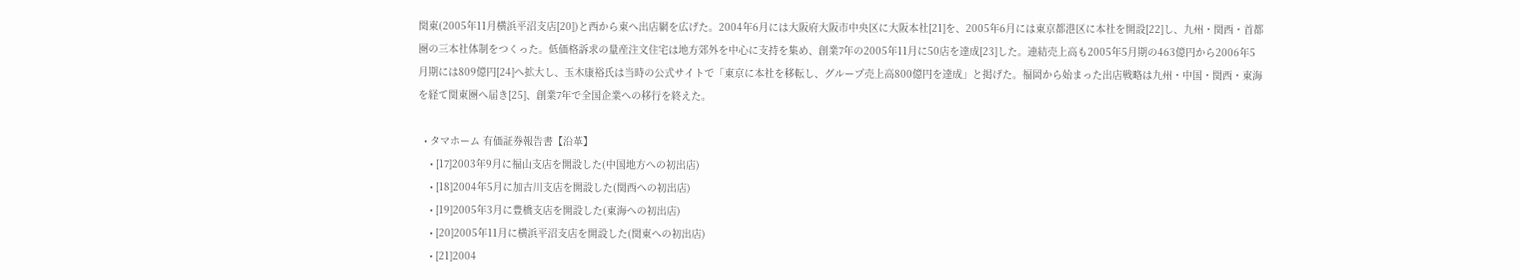関東(2005年11月横浜平沼支店[20])と西から東へ出店網を広げた。2004年6月には大阪府大阪市中央区に大阪本社[21]を、2005年6月には東京都港区に本社を開設[22]し、九州・関西・首都圏の三本社体制をつくった。低価格訴求の量産注文住宅は地方郊外を中心に支持を集め、創業7年の2005年11月に50店を達成[23]した。連結売上高も2005年5月期の463億円から2006年5月期には809億円[24]へ拡大し、玉木康裕氏は当時の公式サイトで「東京に本社を移転し、グループ売上高800億円を達成」と掲げた。福岡から始まった出店戦略は九州・中国・関西・東海を経て関東圏へ届き[25]、創業7年で全国企業への移行を終えた。

  • タマホーム 有価証券報告書【沿革】
    • [17]2003年9月に福山支店を開設した(中国地方への初出店)
    • [18]2004年5月に加古川支店を開設した(関西への初出店)
    • [19]2005年3月に豊橋支店を開設した(東海への初出店)
    • [20]2005年11月に横浜平沼支店を開設した(関東への初出店)
    • [21]2004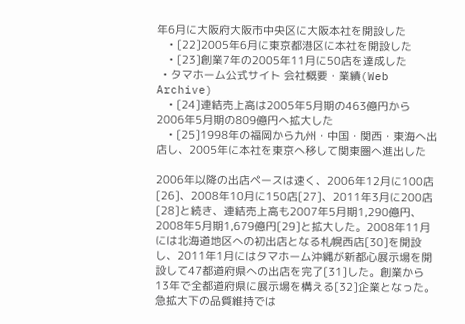年6月に大阪府大阪市中央区に大阪本社を開設した
    • [22]2005年6月に東京都港区に本社を開設した
    • [23]創業7年の2005年11月に50店を達成した
  • タマホーム公式サイト 会社概要・業績(Web Archive)
    • [24]連結売上高は2005年5月期の463億円から2006年5月期の809億円へ拡大した
    • [25]1998年の福岡から九州・中国・関西・東海へ出店し、2005年に本社を東京へ移して関東圏へ進出した

2006年以降の出店ペースは速く、2006年12月に100店[26]、2008年10月に150店[27]、2011年3月に200店[28]と続き、連結売上高も2007年5月期1,290億円、2008年5月期1,679億円[29]と拡大した。2008年11月には北海道地区への初出店となる札幌西店[30]を開設し、2011年1月にはタマホーム沖縄が新都心展示場を開設して47都道府県への出店を完了[31]した。創業から13年で全都道府県に展示場を構える[32]企業となった。急拡大下の品質維持では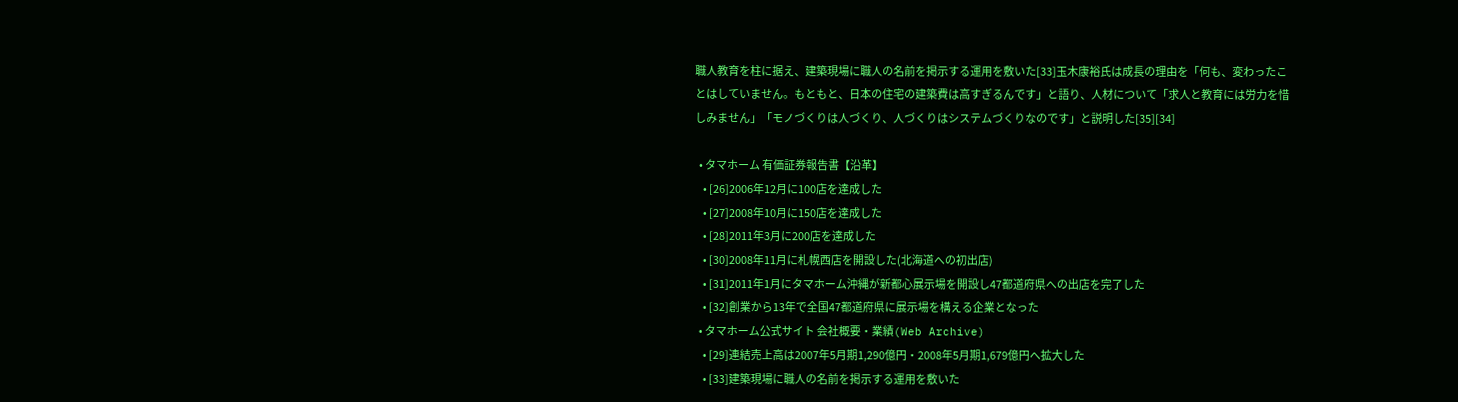職人教育を柱に据え、建築現場に職人の名前を掲示する運用を敷いた[33]玉木康裕氏は成長の理由を「何も、変わったことはしていません。もともと、日本の住宅の建築費は高すぎるんです」と語り、人材について「求人と教育には労力を惜しみません」「モノづくりは人づくり、人づくりはシステムづくりなのです」と説明した[35][34]

  • タマホーム 有価証券報告書【沿革】
    • [26]2006年12月に100店を達成した
    • [27]2008年10月に150店を達成した
    • [28]2011年3月に200店を達成した
    • [30]2008年11月に札幌西店を開設した(北海道への初出店)
    • [31]2011年1月にタマホーム沖縄が新都心展示場を開設し47都道府県への出店を完了した
    • [32]創業から13年で全国47都道府県に展示場を構える企業となった
  • タマホーム公式サイト 会社概要・業績(Web Archive)
    • [29]連結売上高は2007年5月期1,290億円・2008年5月期1,679億円へ拡大した
    • [33]建築現場に職人の名前を掲示する運用を敷いた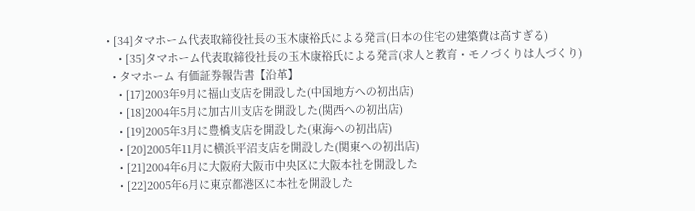• [34]タマホーム代表取締役社長の玉木康裕氏による発言(日本の住宅の建築費は高すぎる)
    • [35]タマホーム代表取締役社長の玉木康裕氏による発言(求人と教育・モノづくりは人づくり)
  • タマホーム 有価証券報告書【沿革】
    • [17]2003年9月に福山支店を開設した(中国地方への初出店)
    • [18]2004年5月に加古川支店を開設した(関西への初出店)
    • [19]2005年3月に豊橋支店を開設した(東海への初出店)
    • [20]2005年11月に横浜平沼支店を開設した(関東への初出店)
    • [21]2004年6月に大阪府大阪市中央区に大阪本社を開設した
    • [22]2005年6月に東京都港区に本社を開設した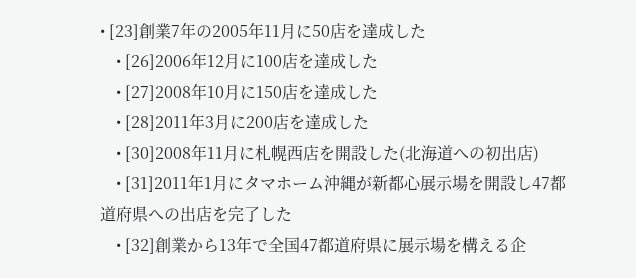• [23]創業7年の2005年11月に50店を達成した
    • [26]2006年12月に100店を達成した
    • [27]2008年10月に150店を達成した
    • [28]2011年3月に200店を達成した
    • [30]2008年11月に札幌西店を開設した(北海道への初出店)
    • [31]2011年1月にタマホーム沖縄が新都心展示場を開設し47都道府県への出店を完了した
    • [32]創業から13年で全国47都道府県に展示場を構える企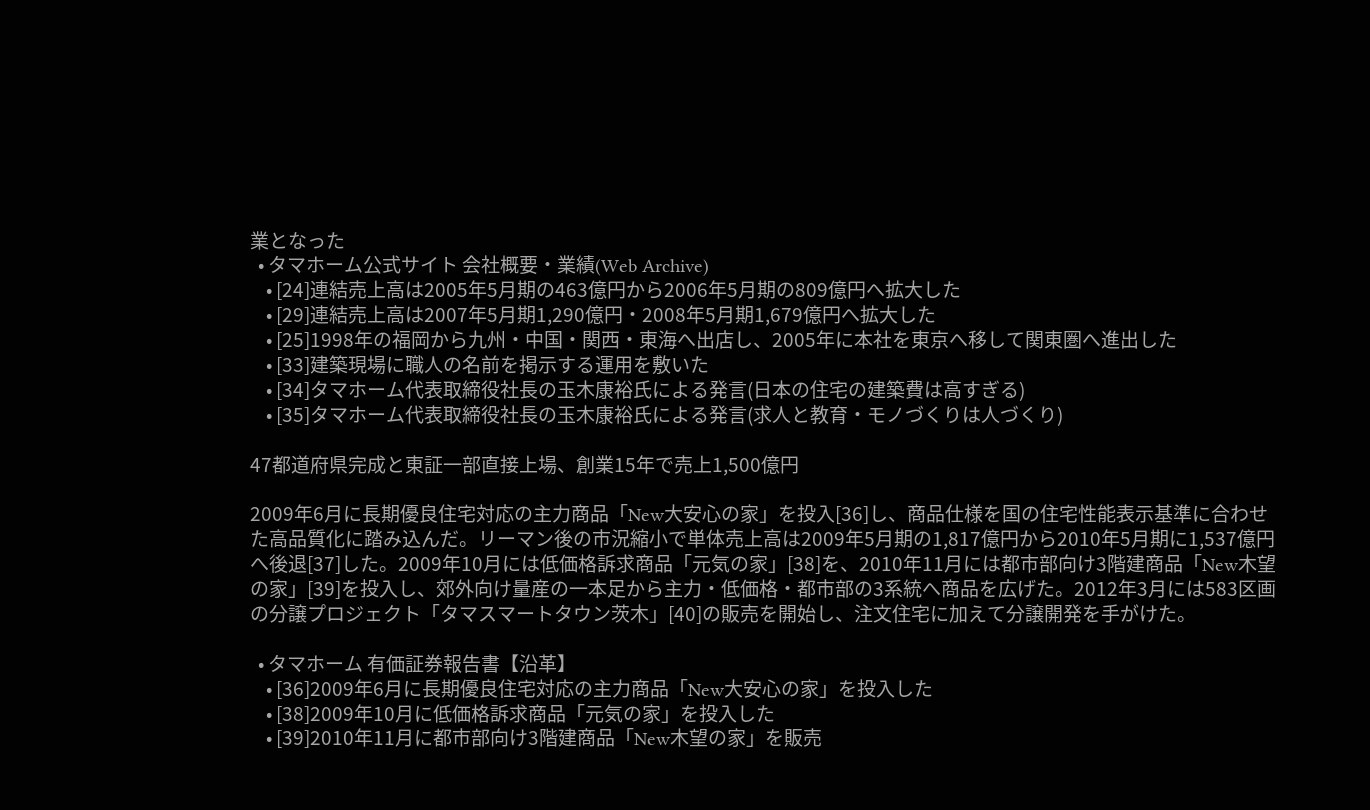業となった
  • タマホーム公式サイト 会社概要・業績(Web Archive)
    • [24]連結売上高は2005年5月期の463億円から2006年5月期の809億円へ拡大した
    • [29]連結売上高は2007年5月期1,290億円・2008年5月期1,679億円へ拡大した
    • [25]1998年の福岡から九州・中国・関西・東海へ出店し、2005年に本社を東京へ移して関東圏へ進出した
    • [33]建築現場に職人の名前を掲示する運用を敷いた
    • [34]タマホーム代表取締役社長の玉木康裕氏による発言(日本の住宅の建築費は高すぎる)
    • [35]タマホーム代表取締役社長の玉木康裕氏による発言(求人と教育・モノづくりは人づくり)

47都道府県完成と東証一部直接上場、創業15年で売上1,500億円

2009年6月に長期優良住宅対応の主力商品「New大安心の家」を投入[36]し、商品仕様を国の住宅性能表示基準に合わせた高品質化に踏み込んだ。リーマン後の市況縮小で単体売上高は2009年5月期の1,817億円から2010年5月期に1,537億円へ後退[37]した。2009年10月には低価格訴求商品「元気の家」[38]を、2010年11月には都市部向け3階建商品「New木望の家」[39]を投入し、郊外向け量産の一本足から主力・低価格・都市部の3系統へ商品を広げた。2012年3月には583区画の分譲プロジェクト「タマスマートタウン茨木」[40]の販売を開始し、注文住宅に加えて分譲開発を手がけた。

  • タマホーム 有価証券報告書【沿革】
    • [36]2009年6月に長期優良住宅対応の主力商品「New大安心の家」を投入した
    • [38]2009年10月に低価格訴求商品「元気の家」を投入した
    • [39]2010年11月に都市部向け3階建商品「New木望の家」を販売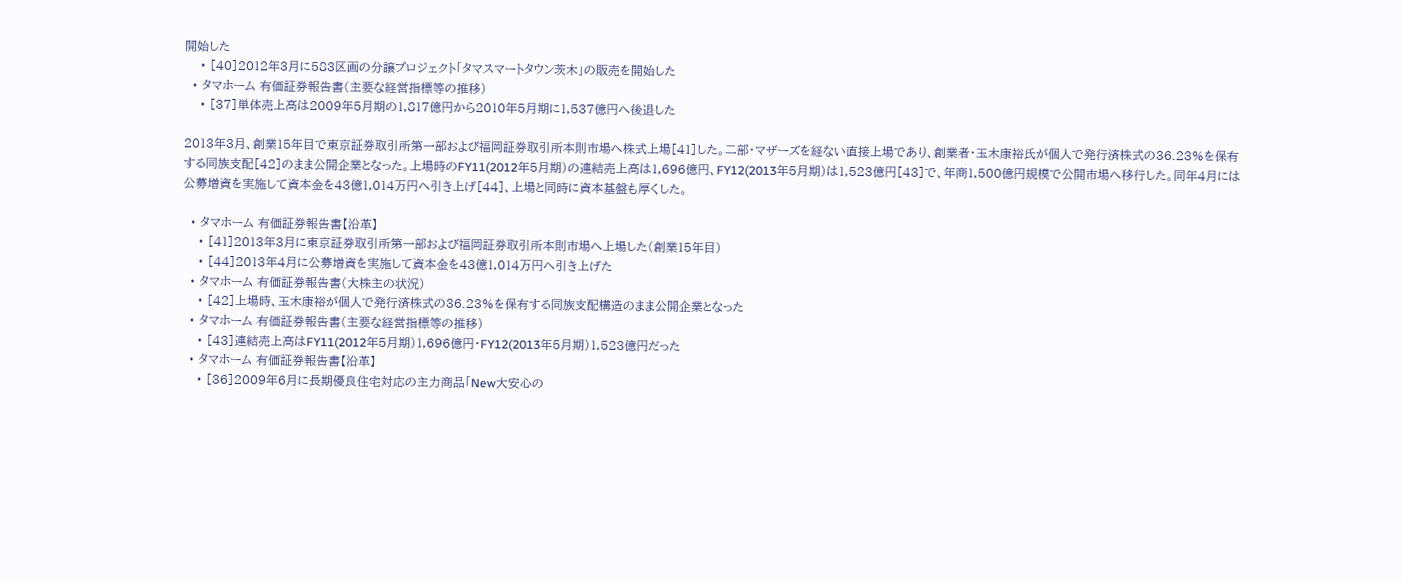開始した
    • [40]2012年3月に583区画の分譲プロジェクト「タマスマートタウン茨木」の販売を開始した
  • タマホーム 有価証券報告書(主要な経営指標等の推移)
    • [37]単体売上高は2009年5月期の1,817億円から2010年5月期に1,537億円へ後退した

2013年3月、創業15年目で東京証券取引所第一部および福岡証券取引所本則市場へ株式上場[41]した。二部・マザーズを経ない直接上場であり、創業者・玉木康裕氏が個人で発行済株式の36.23%を保有する同族支配[42]のまま公開企業となった。上場時のFY11(2012年5月期)の連結売上高は1,696億円、FY12(2013年5月期)は1,523億円[43]で、年商1,500億円規模で公開市場へ移行した。同年4月には公募増資を実施して資本金を43億1,014万円へ引き上げ[44]、上場と同時に資本基盤も厚くした。

  • タマホーム 有価証券報告書【沿革】
    • [41]2013年3月に東京証券取引所第一部および福岡証券取引所本則市場へ上場した(創業15年目)
    • [44]2013年4月に公募増資を実施して資本金を43億1,014万円へ引き上げた
  • タマホーム 有価証券報告書(大株主の状況)
    • [42]上場時、玉木康裕が個人で発行済株式の36.23%を保有する同族支配構造のまま公開企業となった
  • タマホーム 有価証券報告書(主要な経営指標等の推移)
    • [43]連結売上高はFY11(2012年5月期)1,696億円・FY12(2013年5月期)1,523億円だった
  • タマホーム 有価証券報告書【沿革】
    • [36]2009年6月に長期優良住宅対応の主力商品「New大安心の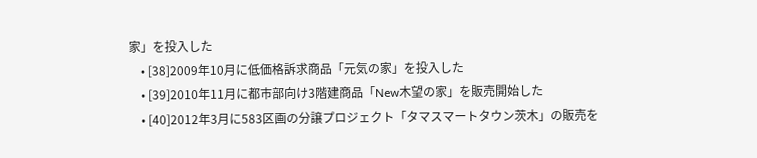家」を投入した
    • [38]2009年10月に低価格訴求商品「元気の家」を投入した
    • [39]2010年11月に都市部向け3階建商品「New木望の家」を販売開始した
    • [40]2012年3月に583区画の分譲プロジェクト「タマスマートタウン茨木」の販売を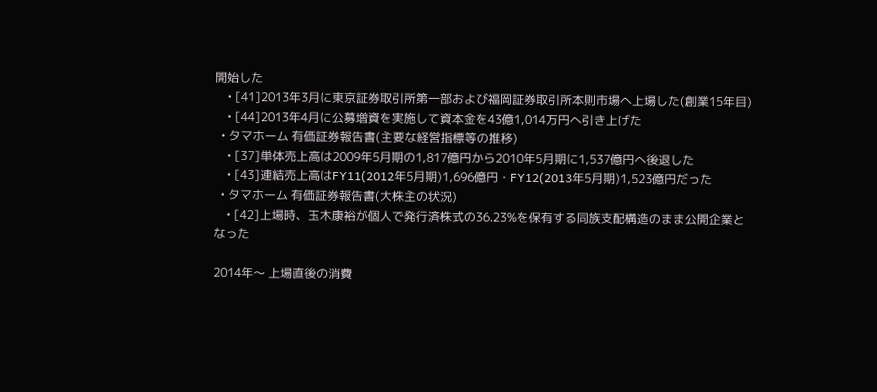開始した
    • [41]2013年3月に東京証券取引所第一部および福岡証券取引所本則市場へ上場した(創業15年目)
    • [44]2013年4月に公募増資を実施して資本金を43億1,014万円へ引き上げた
  • タマホーム 有価証券報告書(主要な経営指標等の推移)
    • [37]単体売上高は2009年5月期の1,817億円から2010年5月期に1,537億円へ後退した
    • [43]連結売上高はFY11(2012年5月期)1,696億円・FY12(2013年5月期)1,523億円だった
  • タマホーム 有価証券報告書(大株主の状況)
    • [42]上場時、玉木康裕が個人で発行済株式の36.23%を保有する同族支配構造のまま公開企業となった

2014年〜 上場直後の消費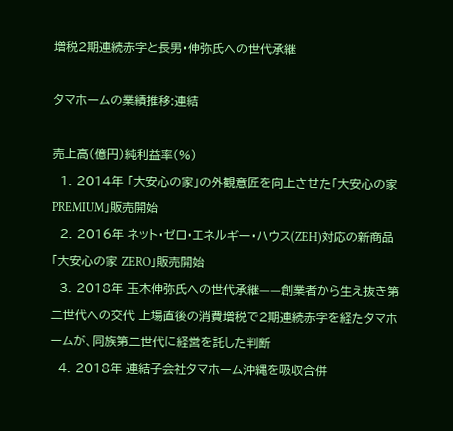増税2期連続赤字と長男・伸弥氏への世代承継

タマホームの業績推移:連結

売上高(億円)純利益率(%)
  1. 2014年 「大安心の家」の外観意匠を向上させた「大安心の家 PREMIUM」販売開始
  2. 2016年 ネット・ゼロ・エネルギー・ハウス(ZEH)対応の新商品「大安心の家 ZERO」販売開始
  3. 2018年 玉木伸弥氏への世代承継——創業者から生え抜き第二世代への交代 上場直後の消費増税で2期連続赤字を経たタマホームが、同族第二世代に経営を託した判断
  4. 2018年 連結子会社タマホーム沖縄を吸収合併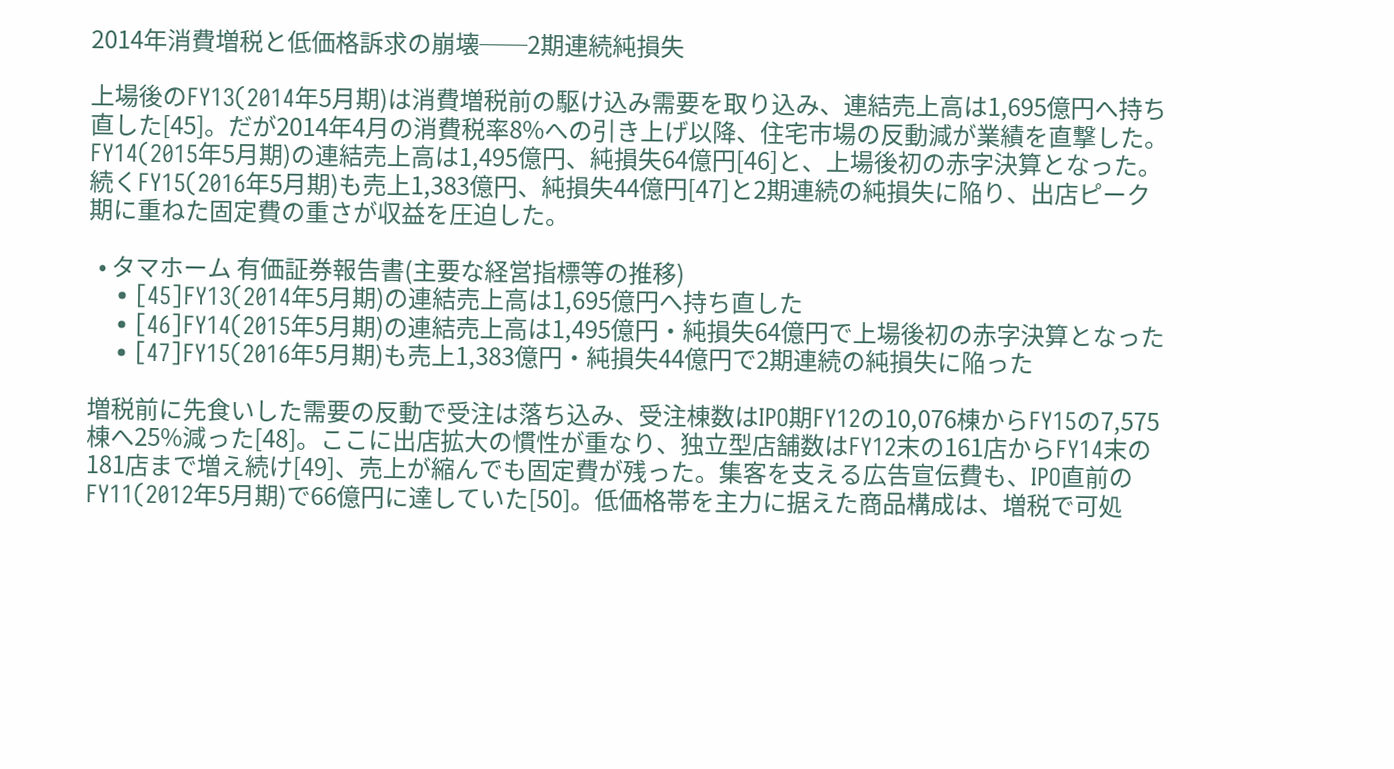2014年消費増税と低価格訴求の崩壊──2期連続純損失

上場後のFY13(2014年5月期)は消費増税前の駆け込み需要を取り込み、連結売上高は1,695億円へ持ち直した[45]。だが2014年4月の消費税率8%への引き上げ以降、住宅市場の反動減が業績を直撃した。FY14(2015年5月期)の連結売上高は1,495億円、純損失64億円[46]と、上場後初の赤字決算となった。続くFY15(2016年5月期)も売上1,383億円、純損失44億円[47]と2期連続の純損失に陥り、出店ピーク期に重ねた固定費の重さが収益を圧迫した。

  • タマホーム 有価証券報告書(主要な経営指標等の推移)
    • [45]FY13(2014年5月期)の連結売上高は1,695億円へ持ち直した
    • [46]FY14(2015年5月期)の連結売上高は1,495億円・純損失64億円で上場後初の赤字決算となった
    • [47]FY15(2016年5月期)も売上1,383億円・純損失44億円で2期連続の純損失に陥った

増税前に先食いした需要の反動で受注は落ち込み、受注棟数はIPO期FY12の10,076棟からFY15の7,575棟へ25%減った[48]。ここに出店拡大の慣性が重なり、独立型店舗数はFY12末の161店からFY14末の181店まで増え続け[49]、売上が縮んでも固定費が残った。集客を支える広告宣伝費も、IPO直前のFY11(2012年5月期)で66億円に達していた[50]。低価格帯を主力に据えた商品構成は、増税で可処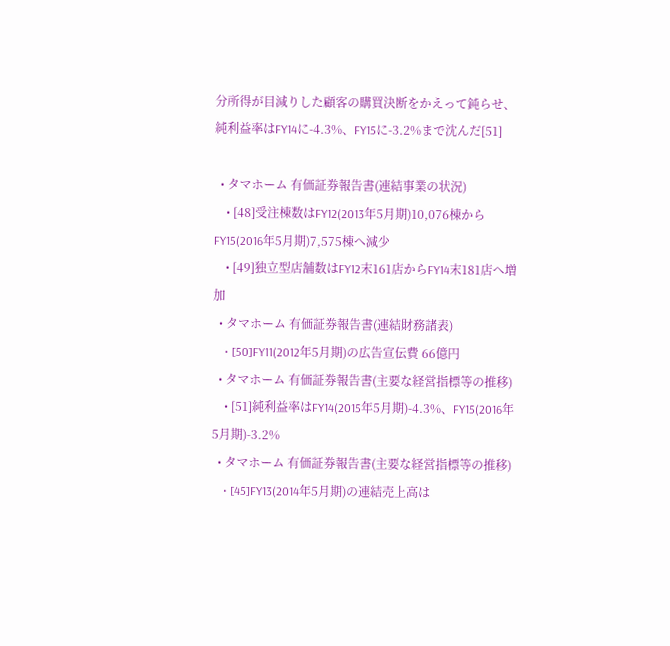分所得が目減りした顧客の購買決断をかえって鈍らせ、純利益率はFY14に-4.3%、FY15に-3.2%まで沈んだ[51]

  • タマホーム 有価証券報告書(連結事業の状況)
    • [48]受注棟数はFY12(2013年5月期)10,076棟からFY15(2016年5月期)7,575棟へ減少
    • [49]独立型店舗数はFY12末161店からFY14末181店へ増加
  • タマホーム 有価証券報告書(連結財務諸表)
    • [50]FY11(2012年5月期)の広告宣伝費 66億円
  • タマホーム 有価証券報告書(主要な経営指標等の推移)
    • [51]純利益率はFY14(2015年5月期)-4.3%、FY15(2016年5月期)-3.2%
  • タマホーム 有価証券報告書(主要な経営指標等の推移)
    • [45]FY13(2014年5月期)の連結売上高は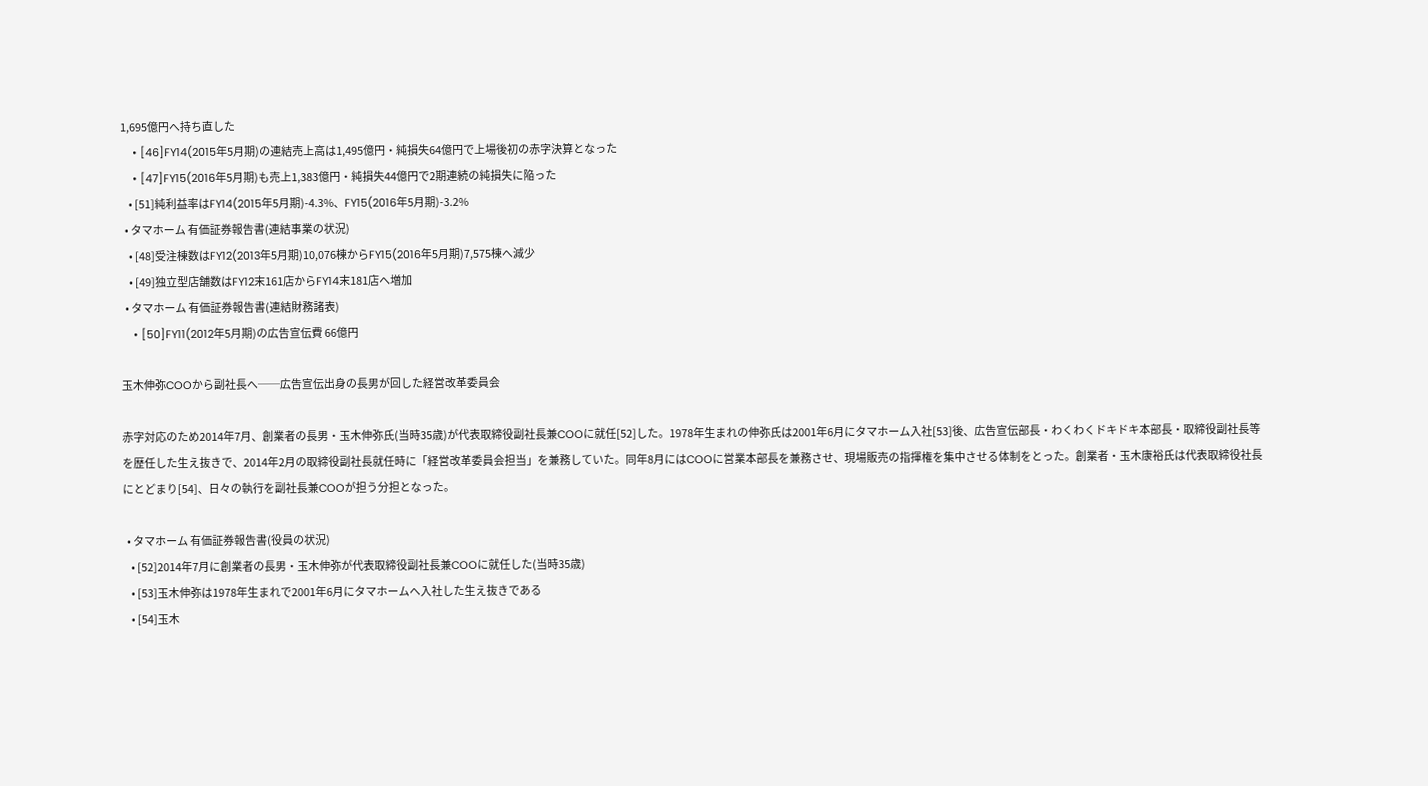1,695億円へ持ち直した
    • [46]FY14(2015年5月期)の連結売上高は1,495億円・純損失64億円で上場後初の赤字決算となった
    • [47]FY15(2016年5月期)も売上1,383億円・純損失44億円で2期連続の純損失に陥った
    • [51]純利益率はFY14(2015年5月期)-4.3%、FY15(2016年5月期)-3.2%
  • タマホーム 有価証券報告書(連結事業の状況)
    • [48]受注棟数はFY12(2013年5月期)10,076棟からFY15(2016年5月期)7,575棟へ減少
    • [49]独立型店舗数はFY12末161店からFY14末181店へ増加
  • タマホーム 有価証券報告書(連結財務諸表)
    • [50]FY11(2012年5月期)の広告宣伝費 66億円

玉木伸弥COOから副社長へ──広告宣伝出身の長男が回した経営改革委員会

赤字対応のため2014年7月、創業者の長男・玉木伸弥氏(当時35歳)が代表取締役副社長兼COOに就任[52]した。1978年生まれの伸弥氏は2001年6月にタマホーム入社[53]後、広告宣伝部長・わくわくドキドキ本部長・取締役副社長等を歴任した生え抜きで、2014年2月の取締役副社長就任時に「経営改革委員会担当」を兼務していた。同年8月にはCOOに営業本部長を兼務させ、現場販売の指揮権を集中させる体制をとった。創業者・玉木康裕氏は代表取締役社長にとどまり[54]、日々の執行を副社長兼COOが担う分担となった。

  • タマホーム 有価証券報告書(役員の状況)
    • [52]2014年7月に創業者の長男・玉木伸弥が代表取締役副社長兼COOに就任した(当時35歳)
    • [53]玉木伸弥は1978年生まれで2001年6月にタマホームへ入社した生え抜きである
    • [54]玉木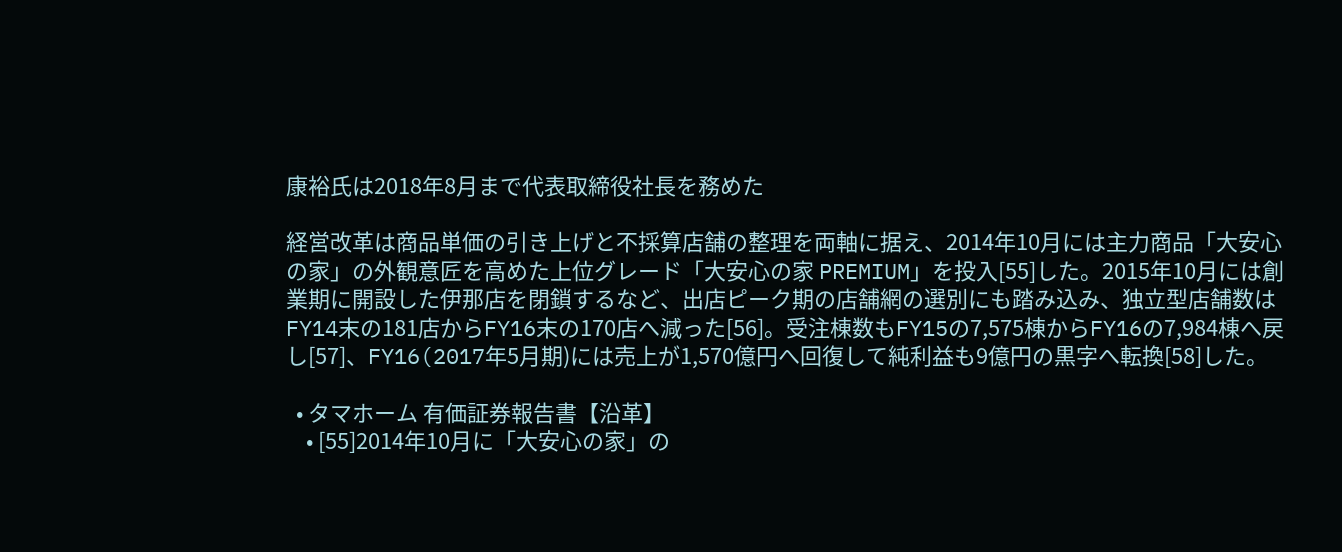康裕氏は2018年8月まで代表取締役社長を務めた

経営改革は商品単価の引き上げと不採算店舗の整理を両軸に据え、2014年10月には主力商品「大安心の家」の外観意匠を高めた上位グレード「大安心の家 PREMIUM」を投入[55]した。2015年10月には創業期に開設した伊那店を閉鎖するなど、出店ピーク期の店舗網の選別にも踏み込み、独立型店舗数はFY14末の181店からFY16末の170店へ減った[56]。受注棟数もFY15の7,575棟からFY16の7,984棟へ戻し[57]、FY16(2017年5月期)には売上が1,570億円へ回復して純利益も9億円の黒字へ転換[58]した。

  • タマホーム 有価証券報告書【沿革】
    • [55]2014年10月に「大安心の家」の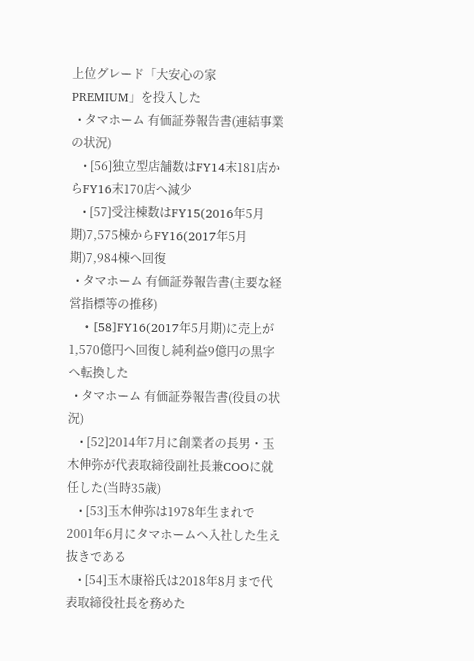上位グレード「大安心の家 PREMIUM」を投入した
  • タマホーム 有価証券報告書(連結事業の状況)
    • [56]独立型店舗数はFY14末181店からFY16末170店へ減少
    • [57]受注棟数はFY15(2016年5月期)7,575棟からFY16(2017年5月期)7,984棟へ回復
  • タマホーム 有価証券報告書(主要な経営指標等の推移)
    • [58]FY16(2017年5月期)に売上が1,570億円へ回復し純利益9億円の黒字へ転換した
  • タマホーム 有価証券報告書(役員の状況)
    • [52]2014年7月に創業者の長男・玉木伸弥が代表取締役副社長兼COOに就任した(当時35歳)
    • [53]玉木伸弥は1978年生まれで2001年6月にタマホームへ入社した生え抜きである
    • [54]玉木康裕氏は2018年8月まで代表取締役社長を務めた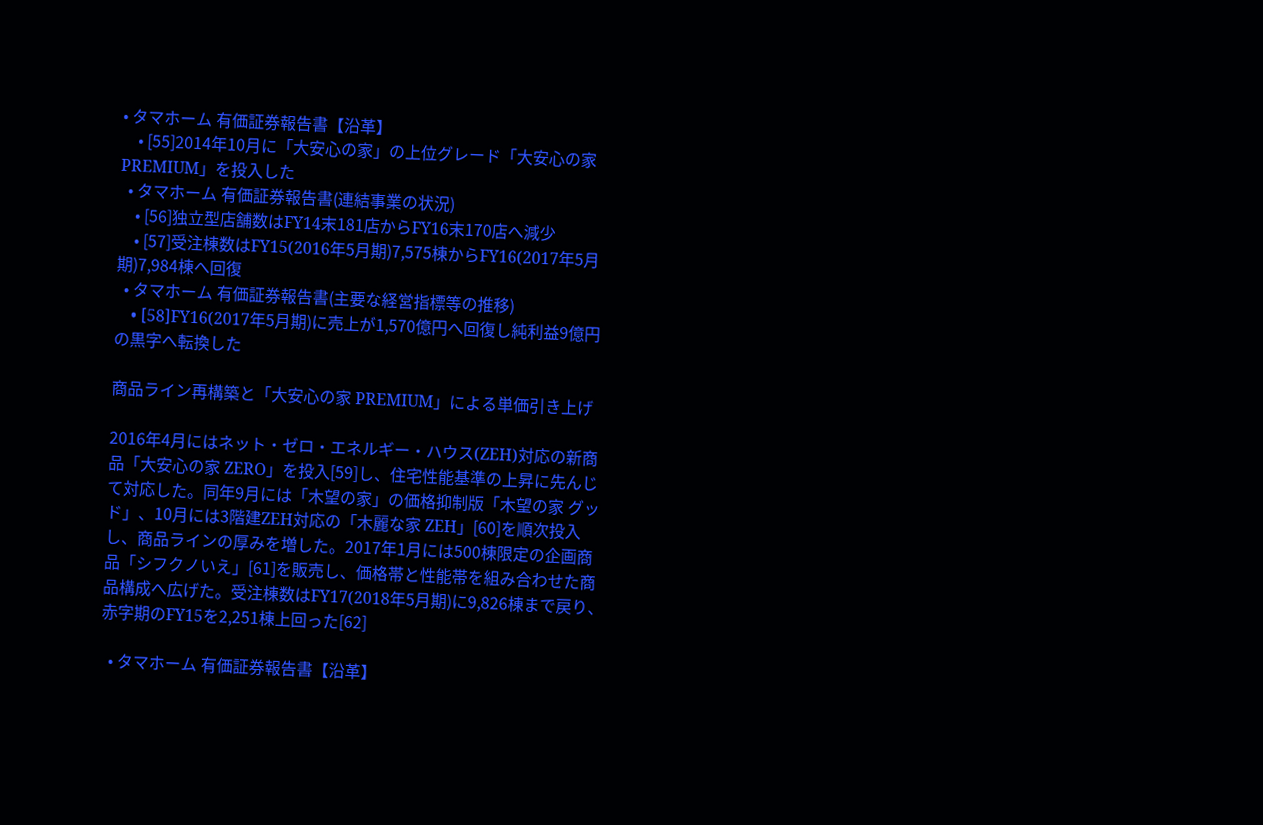• タマホーム 有価証券報告書【沿革】
    • [55]2014年10月に「大安心の家」の上位グレード「大安心の家 PREMIUM」を投入した
  • タマホーム 有価証券報告書(連結事業の状況)
    • [56]独立型店舗数はFY14末181店からFY16末170店へ減少
    • [57]受注棟数はFY15(2016年5月期)7,575棟からFY16(2017年5月期)7,984棟へ回復
  • タマホーム 有価証券報告書(主要な経営指標等の推移)
    • [58]FY16(2017年5月期)に売上が1,570億円へ回復し純利益9億円の黒字へ転換した

商品ライン再構築と「大安心の家 PREMIUM」による単価引き上げ

2016年4月にはネット・ゼロ・エネルギー・ハウス(ZEH)対応の新商品「大安心の家 ZERO」を投入[59]し、住宅性能基準の上昇に先んじて対応した。同年9月には「木望の家」の価格抑制版「木望の家 グッド」、10月には3階建ZEH対応の「木麗な家 ZEH」[60]を順次投入し、商品ラインの厚みを増した。2017年1月には500棟限定の企画商品「シフクノいえ」[61]を販売し、価格帯と性能帯を組み合わせた商品構成へ広げた。受注棟数はFY17(2018年5月期)に9,826棟まで戻り、赤字期のFY15を2,251棟上回った[62]

  • タマホーム 有価証券報告書【沿革】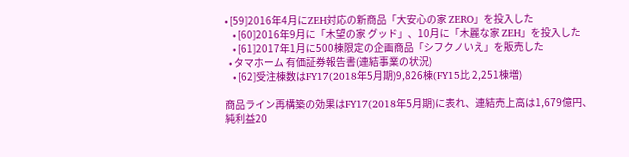• [59]2016年4月にZEH対応の新商品「大安心の家 ZERO」を投入した
    • [60]2016年9月に「木望の家 グッド」、10月に「木麗な家 ZEH」を投入した
    • [61]2017年1月に500棟限定の企画商品「シフクノいえ」を販売した
  • タマホーム 有価証券報告書(連結事業の状況)
    • [62]受注棟数はFY17(2018年5月期)9,826棟(FY15比 2,251棟増)

商品ライン再構築の効果はFY17(2018年5月期)に表れ、連結売上高は1,679億円、純利益20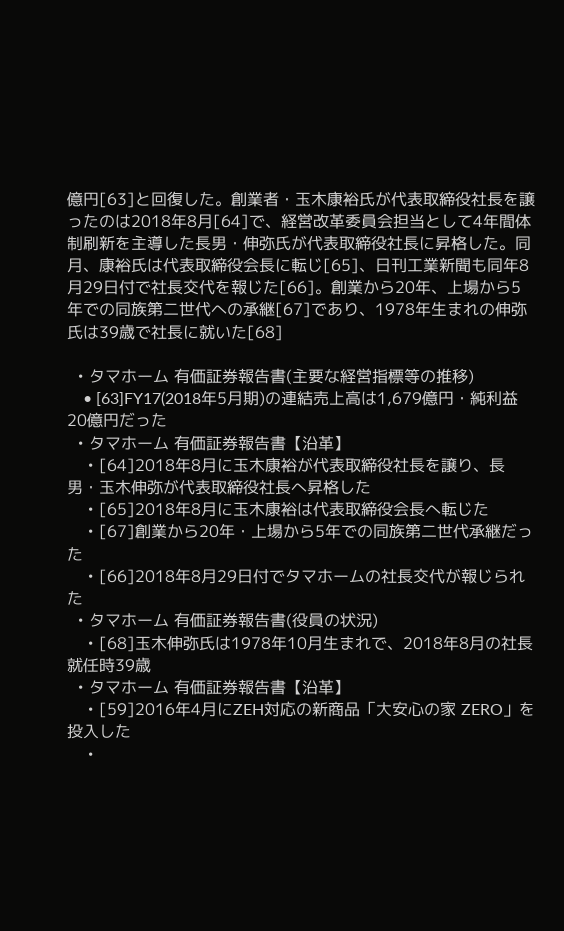億円[63]と回復した。創業者・玉木康裕氏が代表取締役社長を譲ったのは2018年8月[64]で、経営改革委員会担当として4年間体制刷新を主導した長男・伸弥氏が代表取締役社長に昇格した。同月、康裕氏は代表取締役会長に転じ[65]、日刊工業新聞も同年8月29日付で社長交代を報じた[66]。創業から20年、上場から5年での同族第二世代への承継[67]であり、1978年生まれの伸弥氏は39歳で社長に就いた[68]

  • タマホーム 有価証券報告書(主要な経営指標等の推移)
    • [63]FY17(2018年5月期)の連結売上高は1,679億円・純利益20億円だった
  • タマホーム 有価証券報告書【沿革】
    • [64]2018年8月に玉木康裕が代表取締役社長を譲り、長男・玉木伸弥が代表取締役社長へ昇格した
    • [65]2018年8月に玉木康裕は代表取締役会長へ転じた
    • [67]創業から20年・上場から5年での同族第二世代承継だった
    • [66]2018年8月29日付でタマホームの社長交代が報じられた
  • タマホーム 有価証券報告書(役員の状況)
    • [68]玉木伸弥氏は1978年10月生まれで、2018年8月の社長就任時39歳
  • タマホーム 有価証券報告書【沿革】
    • [59]2016年4月にZEH対応の新商品「大安心の家 ZERO」を投入した
    •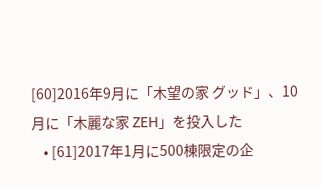[60]2016年9月に「木望の家 グッド」、10月に「木麗な家 ZEH」を投入した
    • [61]2017年1月に500棟限定の企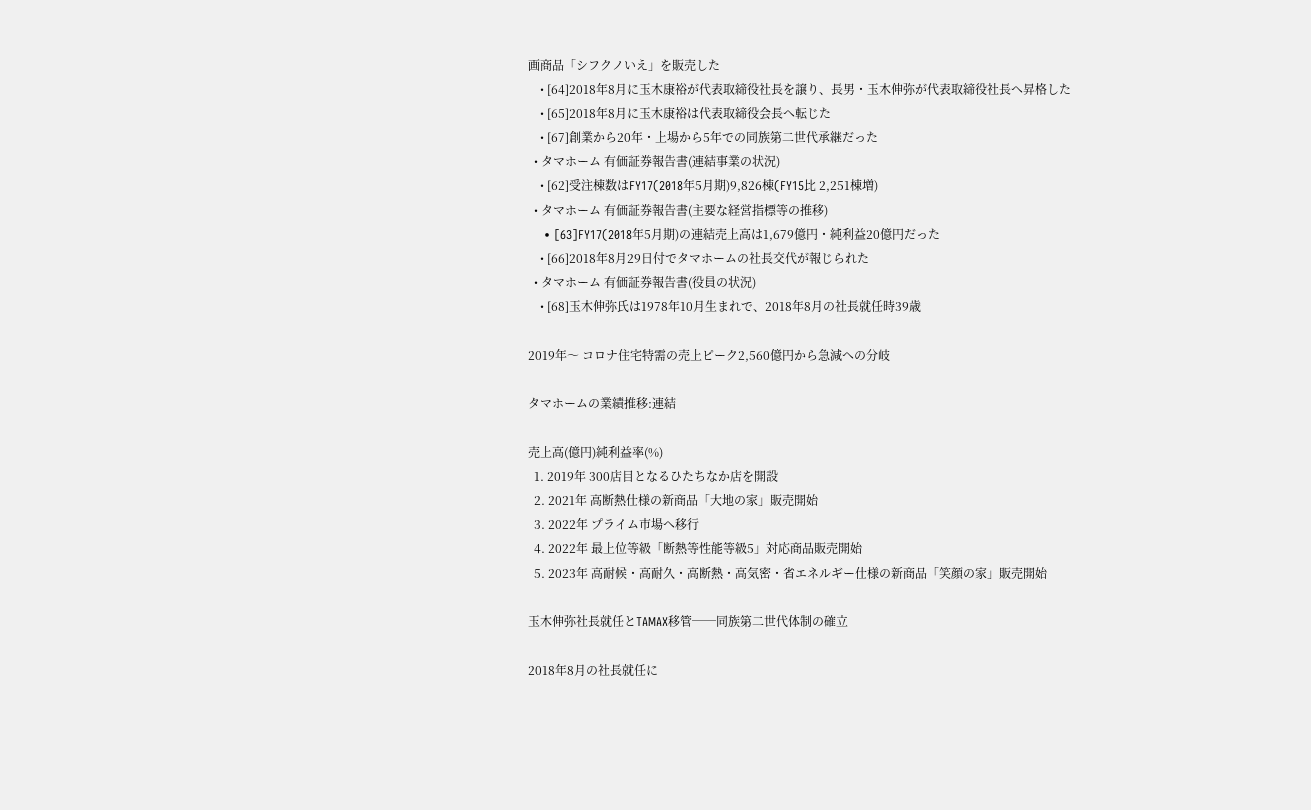画商品「シフクノいえ」を販売した
    • [64]2018年8月に玉木康裕が代表取締役社長を譲り、長男・玉木伸弥が代表取締役社長へ昇格した
    • [65]2018年8月に玉木康裕は代表取締役会長へ転じた
    • [67]創業から20年・上場から5年での同族第二世代承継だった
  • タマホーム 有価証券報告書(連結事業の状況)
    • [62]受注棟数はFY17(2018年5月期)9,826棟(FY15比 2,251棟増)
  • タマホーム 有価証券報告書(主要な経営指標等の推移)
    • [63]FY17(2018年5月期)の連結売上高は1,679億円・純利益20億円だった
    • [66]2018年8月29日付でタマホームの社長交代が報じられた
  • タマホーム 有価証券報告書(役員の状況)
    • [68]玉木伸弥氏は1978年10月生まれで、2018年8月の社長就任時39歳

2019年〜 コロナ住宅特需の売上ピーク2,560億円から急減への分岐

タマホームの業績推移:連結

売上高(億円)純利益率(%)
  1. 2019年 300店目となるひたちなか店を開設
  2. 2021年 高断熱仕様の新商品「大地の家」販売開始
  3. 2022年 プライム市場へ移行
  4. 2022年 最上位等級「断熱等性能等級5」対応商品販売開始
  5. 2023年 高耐候・高耐久・高断熱・高気密・省エネルギー仕様の新商品「笑顔の家」販売開始

玉木伸弥社長就任とTAMAX移管──同族第二世代体制の確立

2018年8月の社長就任に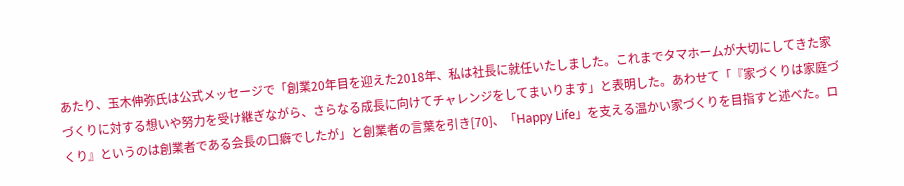あたり、玉木伸弥氏は公式メッセージで「創業20年目を迎えた2018年、私は社長に就任いたしました。これまでタマホームが大切にしてきた家づくりに対する想いや努力を受け継ぎながら、さらなる成長に向けてチャレンジをしてまいります」と表明した。あわせて「『家づくりは家庭づくり』というのは創業者である会長の口癖でしたが」と創業者の言葉を引き[70]、「Happy Life」を支える温かい家づくりを目指すと述べた。ロ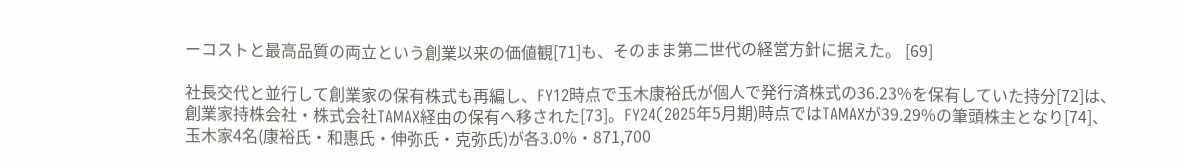ーコストと最高品質の両立という創業以来の価値観[71]も、そのまま第二世代の経営方針に据えた。 [69]

社長交代と並行して創業家の保有株式も再編し、FY12時点で玉木康裕氏が個人で発行済株式の36.23%を保有していた持分[72]は、創業家持株会社・株式会社TAMAX経由の保有へ移された[73]。FY24(2025年5月期)時点ではTAMAXが39.29%の筆頭株主となり[74]、玉木家4名(康裕氏・和惠氏・伸弥氏・克弥氏)が各3.0%・871,700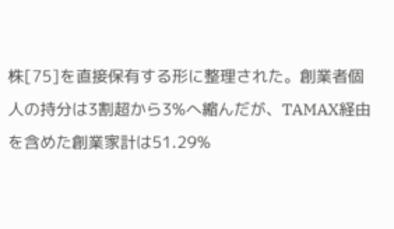株[75]を直接保有する形に整理された。創業者個人の持分は3割超から3%へ縮んだが、TAMAX経由を含めた創業家計は51.29%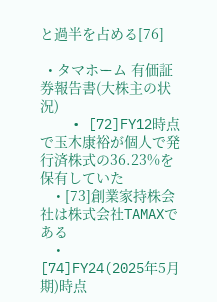と過半を占める[76]

  • タマホーム 有価証券報告書(大株主の状況)
    • [72]FY12時点で玉木康裕が個人で発行済株式の36.23%を保有していた
    • [73]創業家持株会社は株式会社TAMAXである
    • [74]FY24(2025年5月期)時点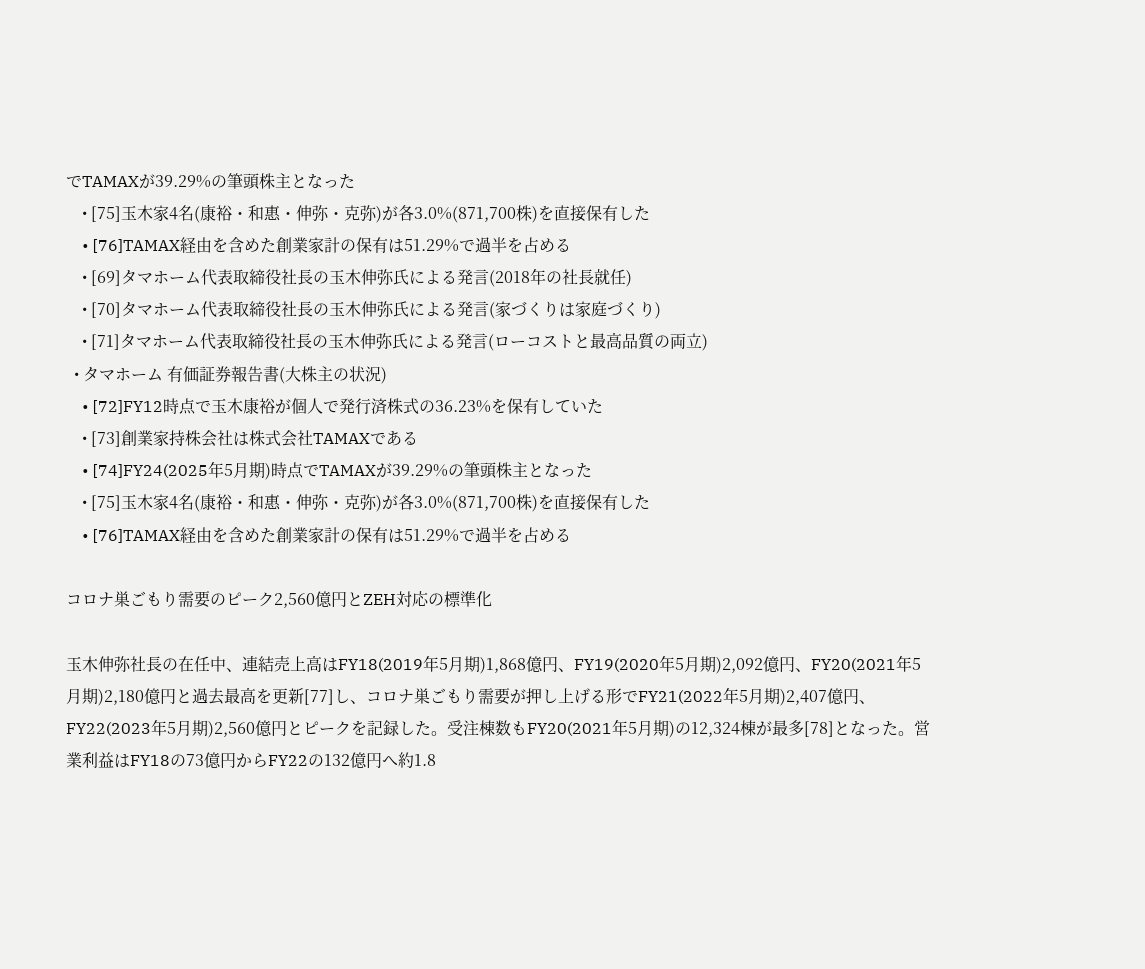でTAMAXが39.29%の筆頭株主となった
    • [75]玉木家4名(康裕・和惠・伸弥・克弥)が各3.0%(871,700株)を直接保有した
    • [76]TAMAX経由を含めた創業家計の保有は51.29%で過半を占める
    • [69]タマホーム代表取締役社長の玉木伸弥氏による発言(2018年の社長就任)
    • [70]タマホーム代表取締役社長の玉木伸弥氏による発言(家づくりは家庭づくり)
    • [71]タマホーム代表取締役社長の玉木伸弥氏による発言(ローコストと最高品質の両立)
  • タマホーム 有価証券報告書(大株主の状況)
    • [72]FY12時点で玉木康裕が個人で発行済株式の36.23%を保有していた
    • [73]創業家持株会社は株式会社TAMAXである
    • [74]FY24(2025年5月期)時点でTAMAXが39.29%の筆頭株主となった
    • [75]玉木家4名(康裕・和惠・伸弥・克弥)が各3.0%(871,700株)を直接保有した
    • [76]TAMAX経由を含めた創業家計の保有は51.29%で過半を占める

コロナ巣ごもり需要のピーク2,560億円とZEH対応の標準化

玉木伸弥社長の在任中、連結売上高はFY18(2019年5月期)1,868億円、FY19(2020年5月期)2,092億円、FY20(2021年5月期)2,180億円と過去最高を更新[77]し、コロナ巣ごもり需要が押し上げる形でFY21(2022年5月期)2,407億円、FY22(2023年5月期)2,560億円とピークを記録した。受注棟数もFY20(2021年5月期)の12,324棟が最多[78]となった。営業利益はFY18の73億円からFY22の132億円へ約1.8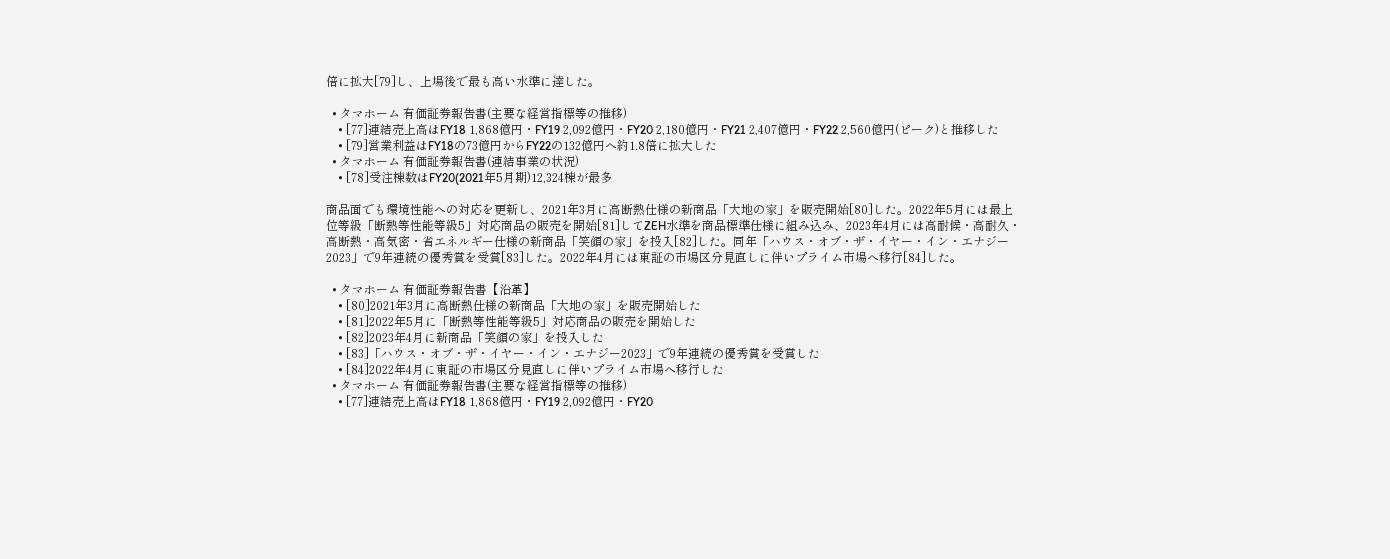倍に拡大[79]し、上場後で最も高い水準に達した。

  • タマホーム 有価証券報告書(主要な経営指標等の推移)
    • [77]連結売上高はFY18 1,868億円・FY19 2,092億円・FY20 2,180億円・FY21 2,407億円・FY22 2,560億円(ピーク)と推移した
    • [79]営業利益はFY18の73億円からFY22の132億円へ約1.8倍に拡大した
  • タマホーム 有価証券報告書(連結事業の状況)
    • [78]受注棟数はFY20(2021年5月期)12,324棟が最多

商品面でも環境性能への対応を更新し、2021年3月に高断熱仕様の新商品「大地の家」を販売開始[80]した。2022年5月には最上位等級「断熱等性能等級5」対応商品の販売を開始[81]してZEH水準を商品標準仕様に組み込み、2023年4月には高耐候・高耐久・高断熱・高気密・省エネルギー仕様の新商品「笑顔の家」を投入[82]した。同年「ハウス・オブ・ザ・イヤー・イン・エナジー2023」で9年連続の優秀賞を受賞[83]した。2022年4月には東証の市場区分見直しに伴いプライム市場へ移行[84]した。

  • タマホーム 有価証券報告書【沿革】
    • [80]2021年3月に高断熱仕様の新商品「大地の家」を販売開始した
    • [81]2022年5月に「断熱等性能等級5」対応商品の販売を開始した
    • [82]2023年4月に新商品「笑顔の家」を投入した
    • [83]「ハウス・オブ・ザ・イヤー・イン・エナジー2023」で9年連続の優秀賞を受賞した
    • [84]2022年4月に東証の市場区分見直しに伴いプライム市場へ移行した
  • タマホーム 有価証券報告書(主要な経営指標等の推移)
    • [77]連結売上高はFY18 1,868億円・FY19 2,092億円・FY20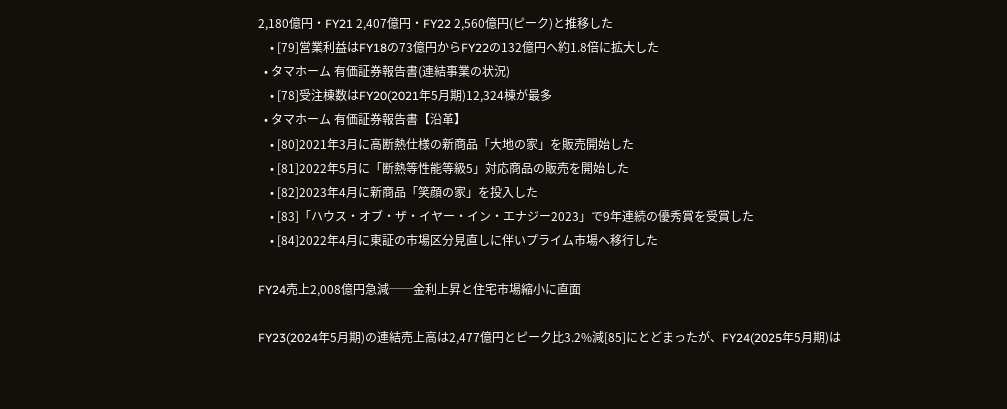2,180億円・FY21 2,407億円・FY22 2,560億円(ピーク)と推移した
    • [79]営業利益はFY18の73億円からFY22の132億円へ約1.8倍に拡大した
  • タマホーム 有価証券報告書(連結事業の状況)
    • [78]受注棟数はFY20(2021年5月期)12,324棟が最多
  • タマホーム 有価証券報告書【沿革】
    • [80]2021年3月に高断熱仕様の新商品「大地の家」を販売開始した
    • [81]2022年5月に「断熱等性能等級5」対応商品の販売を開始した
    • [82]2023年4月に新商品「笑顔の家」を投入した
    • [83]「ハウス・オブ・ザ・イヤー・イン・エナジー2023」で9年連続の優秀賞を受賞した
    • [84]2022年4月に東証の市場区分見直しに伴いプライム市場へ移行した

FY24売上2,008億円急減──金利上昇と住宅市場縮小に直面

FY23(2024年5月期)の連結売上高は2,477億円とピーク比3.2%減[85]にとどまったが、FY24(2025年5月期)は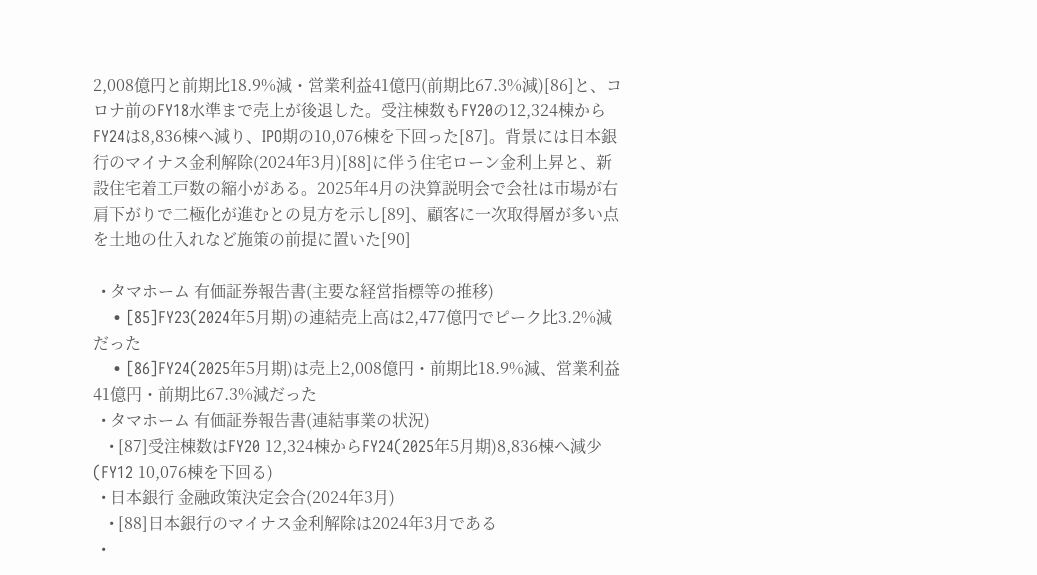2,008億円と前期比18.9%減・営業利益41億円(前期比67.3%減)[86]と、コロナ前のFY18水準まで売上が後退した。受注棟数もFY20の12,324棟からFY24は8,836棟へ減り、IPO期の10,076棟を下回った[87]。背景には日本銀行のマイナス金利解除(2024年3月)[88]に伴う住宅ローン金利上昇と、新設住宅着工戸数の縮小がある。2025年4月の決算説明会で会社は市場が右肩下がりで二極化が進むとの見方を示し[89]、顧客に一次取得層が多い点を土地の仕入れなど施策の前提に置いた[90]

  • タマホーム 有価証券報告書(主要な経営指標等の推移)
    • [85]FY23(2024年5月期)の連結売上高は2,477億円でピーク比3.2%減だった
    • [86]FY24(2025年5月期)は売上2,008億円・前期比18.9%減、営業利益41億円・前期比67.3%減だった
  • タマホーム 有価証券報告書(連結事業の状況)
    • [87]受注棟数はFY20 12,324棟からFY24(2025年5月期)8,836棟へ減少(FY12 10,076棟を下回る)
  • 日本銀行 金融政策決定会合(2024年3月)
    • [88]日本銀行のマイナス金利解除は2024年3月である
  •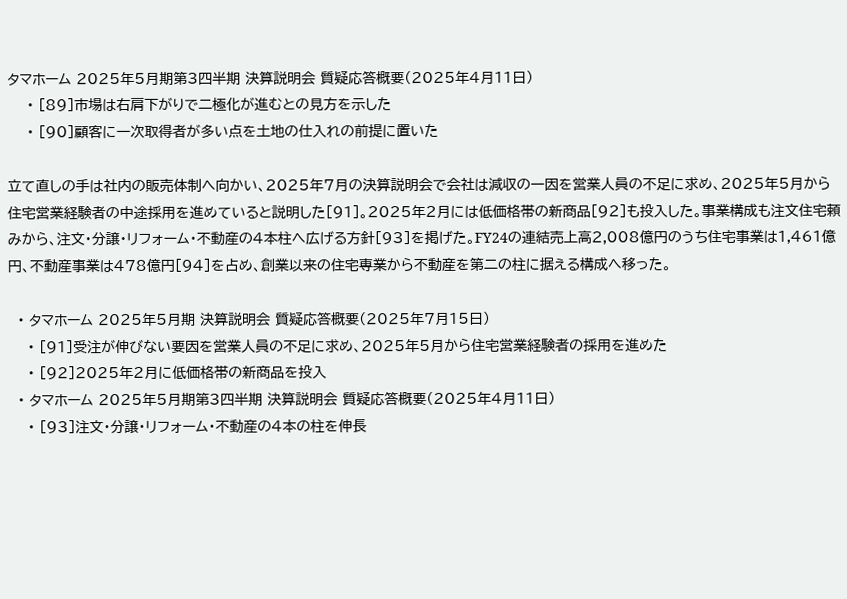タマホーム 2025年5月期第3四半期 決算説明会 質疑応答概要(2025年4月11日)
    • [89]市場は右肩下がりで二極化が進むとの見方を示した
    • [90]顧客に一次取得者が多い点を土地の仕入れの前提に置いた

立て直しの手は社内の販売体制へ向かい、2025年7月の決算説明会で会社は減収の一因を営業人員の不足に求め、2025年5月から住宅営業経験者の中途採用を進めていると説明した[91]。2025年2月には低価格帯の新商品[92]も投入した。事業構成も注文住宅頼みから、注文・分譲・リフォーム・不動産の4本柱へ広げる方針[93]を掲げた。FY24の連結売上高2,008億円のうち住宅事業は1,461億円、不動産事業は478億円[94]を占め、創業以来の住宅専業から不動産を第二の柱に据える構成へ移った。

  • タマホーム 2025年5月期 決算説明会 質疑応答概要(2025年7月15日)
    • [91]受注が伸びない要因を営業人員の不足に求め、2025年5月から住宅営業経験者の採用を進めた
    • [92]2025年2月に低価格帯の新商品を投入
  • タマホーム 2025年5月期第3四半期 決算説明会 質疑応答概要(2025年4月11日)
    • [93]注文・分譲・リフォーム・不動産の4本の柱を伸長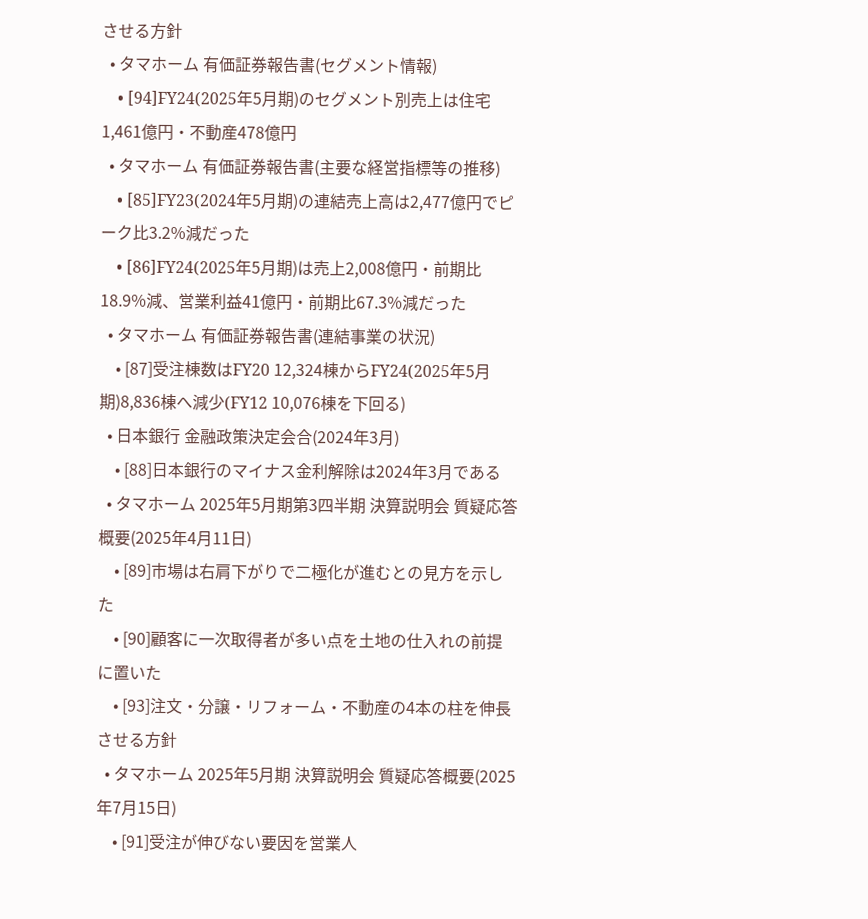させる方針
  • タマホーム 有価証券報告書(セグメント情報)
    • [94]FY24(2025年5月期)のセグメント別売上は住宅1,461億円・不動産478億円
  • タマホーム 有価証券報告書(主要な経営指標等の推移)
    • [85]FY23(2024年5月期)の連結売上高は2,477億円でピーク比3.2%減だった
    • [86]FY24(2025年5月期)は売上2,008億円・前期比18.9%減、営業利益41億円・前期比67.3%減だった
  • タマホーム 有価証券報告書(連結事業の状況)
    • [87]受注棟数はFY20 12,324棟からFY24(2025年5月期)8,836棟へ減少(FY12 10,076棟を下回る)
  • 日本銀行 金融政策決定会合(2024年3月)
    • [88]日本銀行のマイナス金利解除は2024年3月である
  • タマホーム 2025年5月期第3四半期 決算説明会 質疑応答概要(2025年4月11日)
    • [89]市場は右肩下がりで二極化が進むとの見方を示した
    • [90]顧客に一次取得者が多い点を土地の仕入れの前提に置いた
    • [93]注文・分譲・リフォーム・不動産の4本の柱を伸長させる方針
  • タマホーム 2025年5月期 決算説明会 質疑応答概要(2025年7月15日)
    • [91]受注が伸びない要因を営業人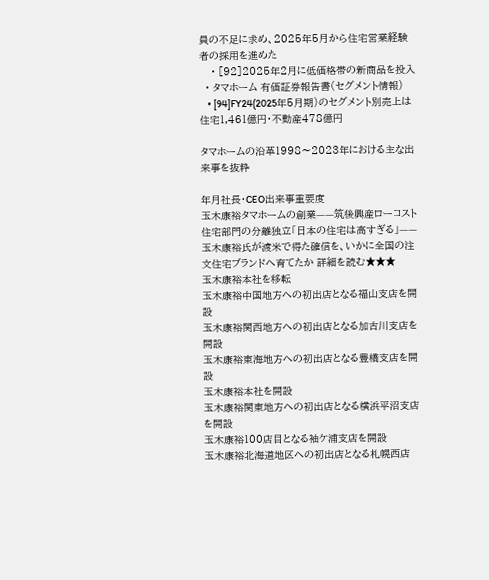員の不足に求め、2025年5月から住宅営業経験者の採用を進めた
    • [92]2025年2月に低価格帯の新商品を投入
  • タマホーム 有価証券報告書(セグメント情報)
    • [94]FY24(2025年5月期)のセグメント別売上は住宅1,461億円・不動産478億円

タマホームの沿革1998〜2023年における主な出来事を抜粋

年月社長・CEO出来事重要度
玉木康裕タマホームの創業——筑後興産ローコスト住宅部門の分離独立「日本の住宅は高すぎる」——玉木康裕氏が渡米で得た確信を、いかに全国の注文住宅ブランドへ育てたか 詳細を読む★★★
玉木康裕本社を移転
玉木康裕中国地方への初出店となる福山支店を開設
玉木康裕関西地方への初出店となる加古川支店を開設
玉木康裕東海地方への初出店となる豊橋支店を開設
玉木康裕本社を開設
玉木康裕関東地方への初出店となる横浜平沼支店を開設
玉木康裕100店目となる袖ケ浦支店を開設
玉木康裕北海道地区への初出店となる札幌西店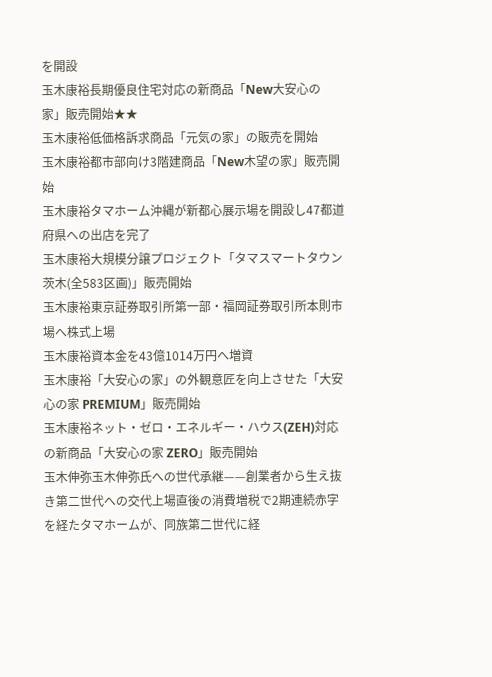を開設
玉木康裕長期優良住宅対応の新商品「New大安心の家」販売開始★★
玉木康裕低価格訴求商品「元気の家」の販売を開始
玉木康裕都市部向け3階建商品「New木望の家」販売開始
玉木康裕タマホーム沖縄が新都心展示場を開設し47都道府県への出店を完了
玉木康裕大規模分譲プロジェクト「タマスマートタウン茨木(全583区画)」販売開始
玉木康裕東京証券取引所第一部・福岡証券取引所本則市場へ株式上場
玉木康裕資本金を43億1014万円へ増資
玉木康裕「大安心の家」の外観意匠を向上させた「大安心の家 PREMIUM」販売開始
玉木康裕ネット・ゼロ・エネルギー・ハウス(ZEH)対応の新商品「大安心の家 ZERO」販売開始
玉木伸弥玉木伸弥氏への世代承継——創業者から生え抜き第二世代への交代上場直後の消費増税で2期連続赤字を経たタマホームが、同族第二世代に経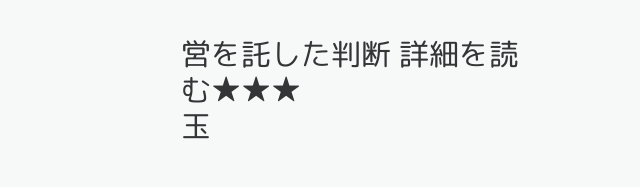営を託した判断 詳細を読む★★★
玉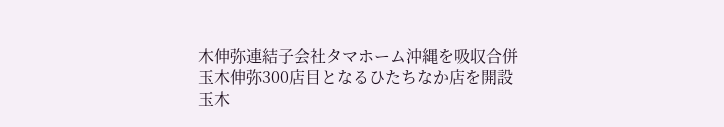木伸弥連結子会社タマホーム沖縄を吸収合併
玉木伸弥300店目となるひたちなか店を開設
玉木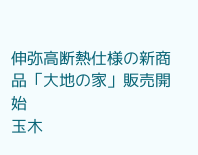伸弥高断熱仕様の新商品「大地の家」販売開始
玉木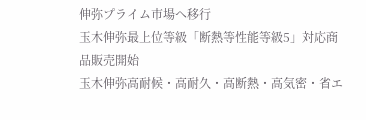伸弥プライム市場へ移行
玉木伸弥最上位等級「断熱等性能等級5」対応商品販売開始
玉木伸弥高耐候・高耐久・高断熱・高気密・省エ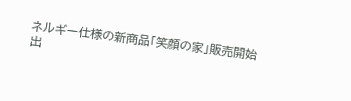ネルギー仕様の新商品「笑顔の家」販売開始
出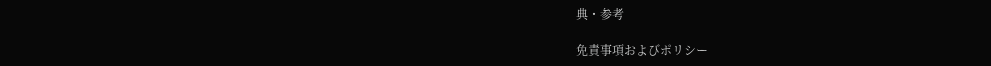典・参考

免責事項およびポリシー